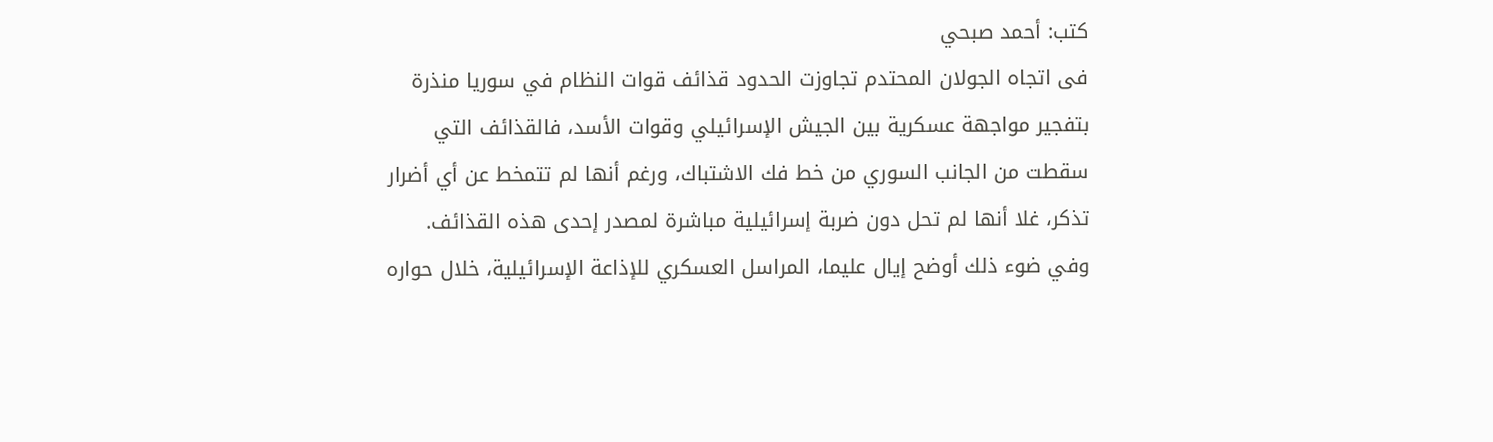كتب: أحمد صبحي
فى اتجاه الجولان المحتدم تجاوزت الحدود قذائف قوات النظام في سوريا منذرة بتفجير مواجهة عسكرية بين الجيش الإسرائيلي وقوات الأسد، فالقذائف التي سقطت من الجانب السوري من خط فك الاشتباك، ورغم أنها لم تتمخط عن أي أضرار تذكر، غلا أنها لم تحل دون ضربة إسرائيلية مباشرة لمصدر إحدى هذه القذائف.
وفي ضوء ذلك أوضح إيال عليما، المراسل العسكري للإذاعة الإسرائيلية، خلال حواره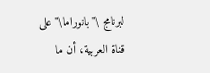لبرنامج \"بانوراما\" على قناة العربية، أن ما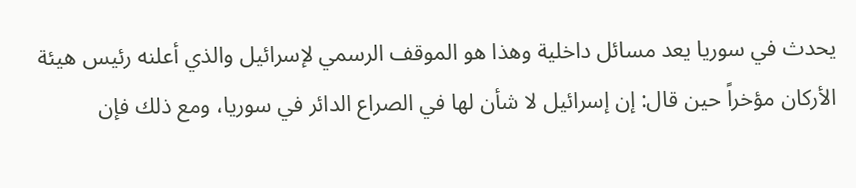يحدث في سوريا يعد مسائل داخلية وهذا هو الموقف الرسمي لإسرائيل والذي أعلنه رئيس هيئة الأركان مؤخراً حين قال: إن إسرائيل لا شأن لها في الصراع الدائر في سوريا، ومع ذلك فإن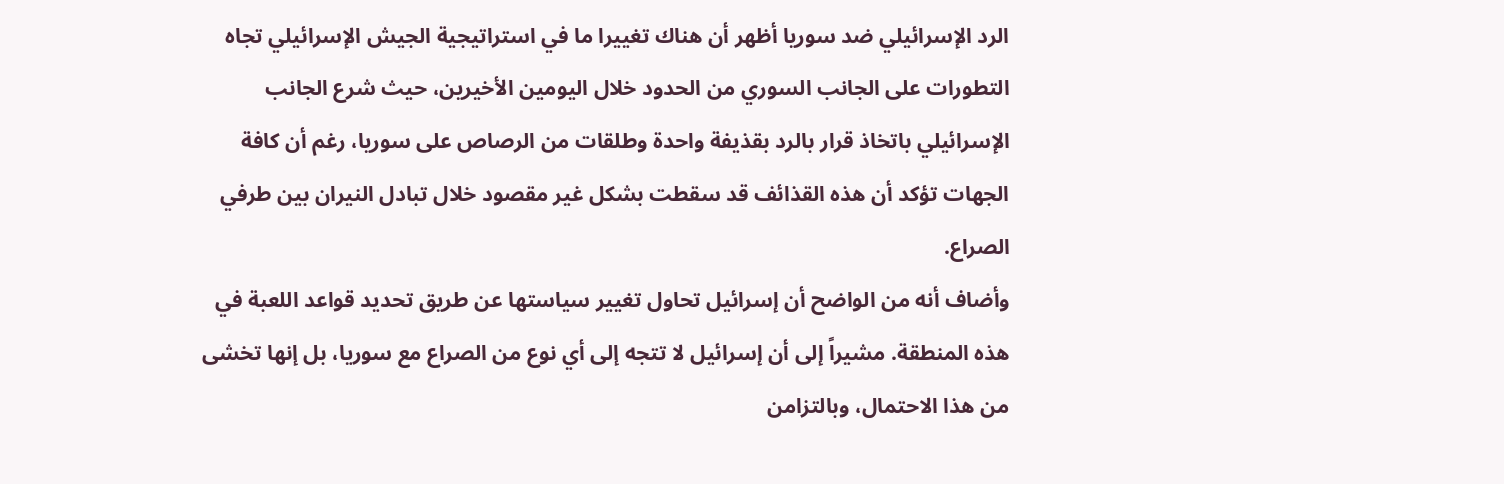الرد الإسرائيلي ضد سوريا أظهر أن هناك تغييرا ما في استراتيجية الجيش الإسرائيلي تجاه التطورات على الجانب السوري من الحدود خلال اليومين الأخيرين، حيث شرع الجانب الإسرائيلي باتخاذ قرار بالرد بقذيفة واحدة وطلقات من الرصاص على سوريا، رغم أن كافة الجهات تؤكد أن هذه القذائف قد سقطت بشكل غير مقصود خلال تبادل النيران بين طرفي الصراع.
وأضاف أنه من الواضح أن إسرائيل تحاول تغيير سياستها عن طريق تحديد قواعد اللعبة في هذه المنطقة. مشيراً إلى أن إسرائيل لا تتجه إلى أي نوع من الصراع مع سوريا، بل إنها تخشى من هذا الاحتمال، وبالتزامن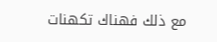مع ذلك فهناك تكهنات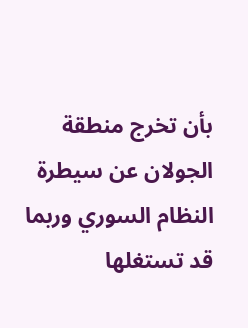بأن تخرج منطقة الجولان عن سيطرة النظام السوري وربما قد تستغلها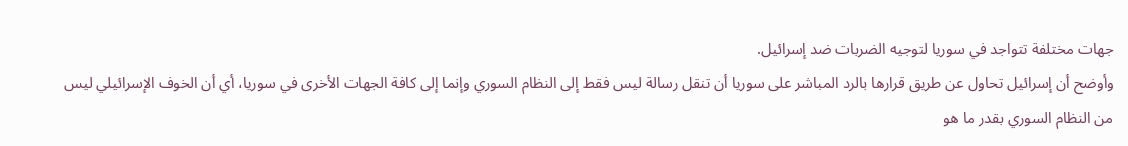جهات مختلفة تتواجد في سوريا لتوجيه الضربات ضد إسرائيل.
وأوضح أن إسرائيل تحاول عن طريق قرارها بالرد المباشر على سوريا أن تنقل رسالة ليس فقط إلى النظام السوري وإنما إلى كافة الجهات الأخرى في سوريا، أي أن الخوف الإسرائيلي ليس من النظام السوري بقدر ما هو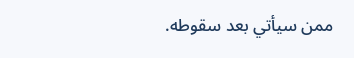ممن سيأتي بعد سقوطه.